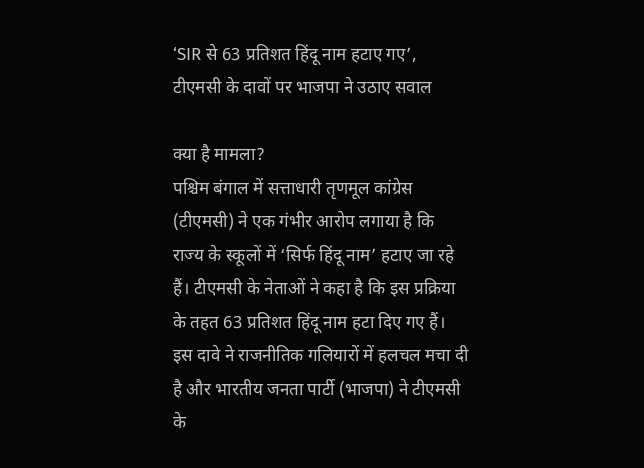‘SIR से 63 प्रतिशत हिंदू नाम हटाए गए’, टीएमसी के दावों पर भाजपा ने उठाए सवाल

क्या है मामला?
पश्चिम बंगाल में सत्ताधारी तृणमूल कांग्रेस (टीएमसी) ने एक गंभीर आरोप लगाया है कि राज्य के स्कूलों में ‘सिर्फ हिंदू नाम’ हटाए जा रहे हैं। टीएमसी के नेताओं ने कहा है कि इस प्रक्रिया के तहत 63 प्रतिशत हिंदू नाम हटा दिए गए हैं। इस दावे ने राजनीतिक गलियारों में हलचल मचा दी है और भारतीय जनता पार्टी (भाजपा) ने टीएमसी के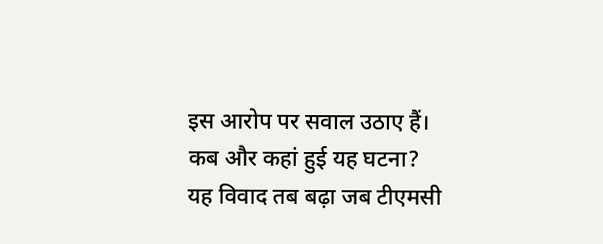इस आरोप पर सवाल उठाए हैं।
कब और कहां हुई यह घटना?
यह विवाद तब बढ़ा जब टीएमसी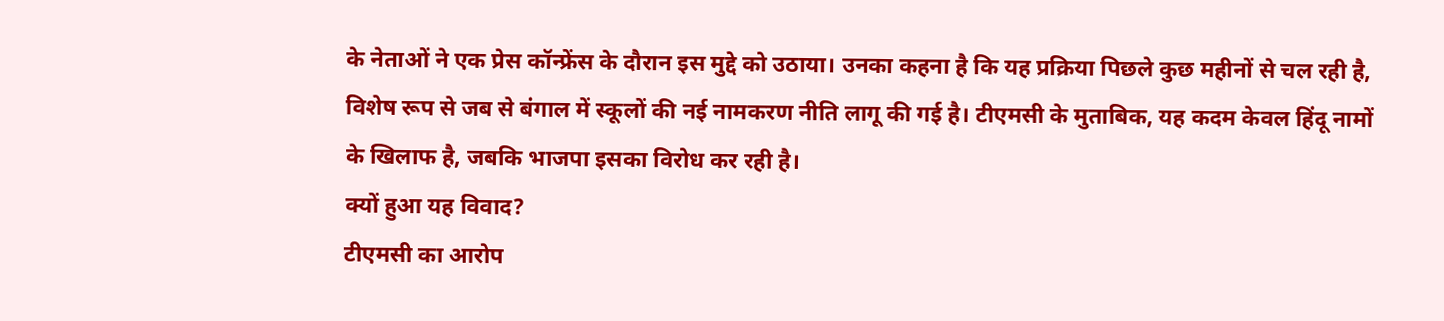के नेताओं ने एक प्रेस कॉन्फ्रेंस के दौरान इस मुद्दे को उठाया। उनका कहना है कि यह प्रक्रिया पिछले कुछ महीनों से चल रही है, विशेष रूप से जब से बंगाल में स्कूलों की नई नामकरण नीति लागू की गई है। टीएमसी के मुताबिक, यह कदम केवल हिंदू नामों के खिलाफ है, जबकि भाजपा इसका विरोध कर रही है।
क्यों हुआ यह विवाद?
टीएमसी का आरोप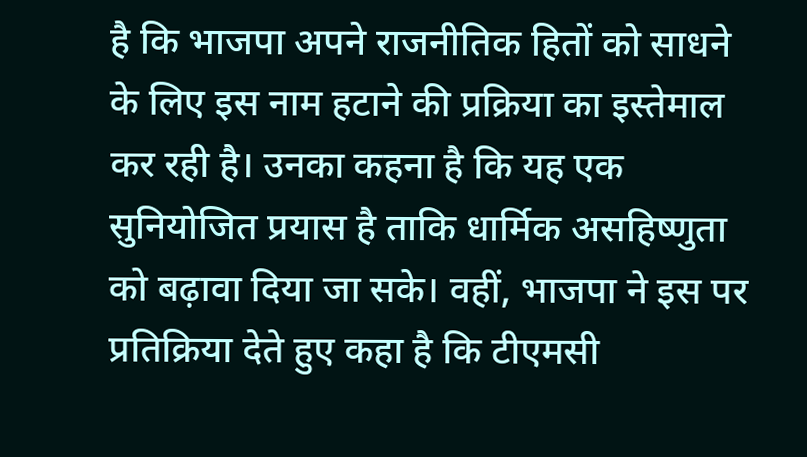है कि भाजपा अपने राजनीतिक हितों को साधने के लिए इस नाम हटाने की प्रक्रिया का इस्तेमाल कर रही है। उनका कहना है कि यह एक सुनियोजित प्रयास है ताकि धार्मिक असहिष्णुता को बढ़ावा दिया जा सके। वहीं, भाजपा ने इस पर प्रतिक्रिया देते हुए कहा है कि टीएमसी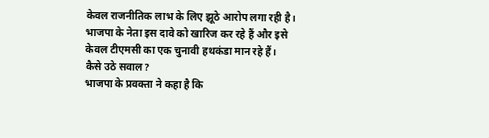केवल राजनीतिक लाभ के लिए झूठे आरोप लगा रही है। भाजपा के नेता इस दावे को खारिज कर रहे हैं और इसे केवल टीएमसी का एक चुनावी हथकंडा मान रहे हैं।
कैसे उठे सवाल?
भाजपा के प्रवक्ता ने कहा है कि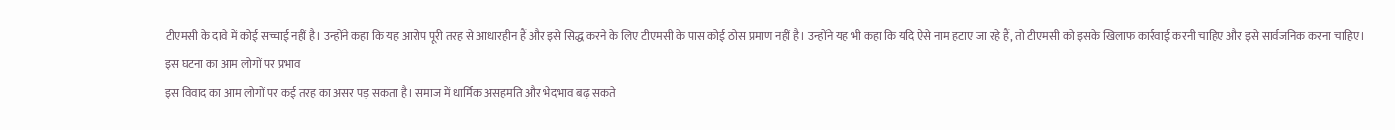टीएमसी के दावे में कोई सच्चाई नहीं है। उन्होंने कहा कि यह आरोप पूरी तरह से आधारहीन हैं और इसे सिद्ध करने के लिए टीएमसी के पास कोई ठोस प्रमाण नहीं है। उन्होंने यह भी कहा कि यदि ऐसे नाम हटाए जा रहे हैं, तो टीएमसी को इसके खिलाफ कार्रवाई करनी चाहिए और इसे सार्वजनिक करना चाहिए।
इस घटना का आम लोगों पर प्रभाव
इस विवाद का आम लोगों पर कई तरह का असर पड़ सकता है। समाज में धार्मिक असहमति और भेदभाव बढ़ सकते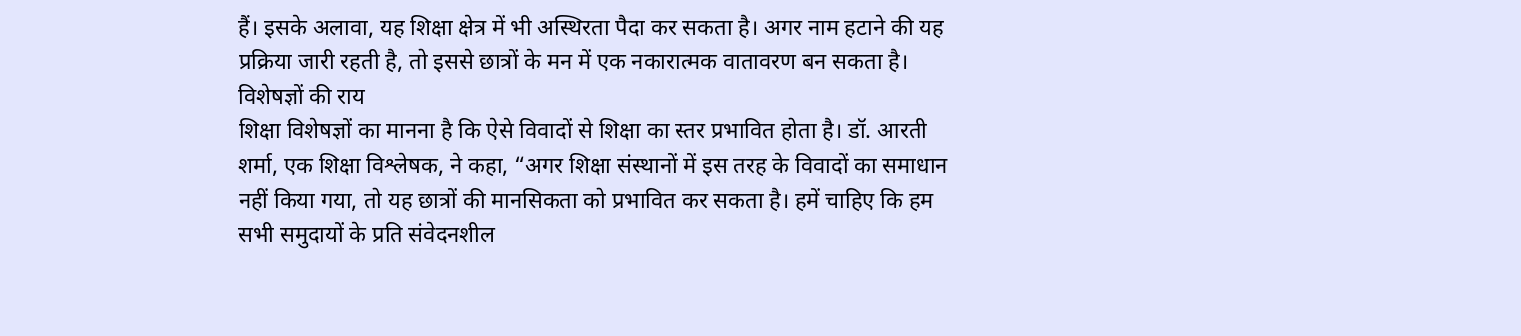हैं। इसके अलावा, यह शिक्षा क्षेत्र में भी अस्थिरता पैदा कर सकता है। अगर नाम हटाने की यह प्रक्रिया जारी रहती है, तो इससे छात्रों के मन में एक नकारात्मक वातावरण बन सकता है।
विशेषज्ञों की राय
शिक्षा विशेषज्ञों का मानना है कि ऐसे विवादों से शिक्षा का स्तर प्रभावित होता है। डॉ. आरती शर्मा, एक शिक्षा विश्लेषक, ने कहा, “अगर शिक्षा संस्थानों में इस तरह के विवादों का समाधान नहीं किया गया, तो यह छात्रों की मानसिकता को प्रभावित कर सकता है। हमें चाहिए कि हम सभी समुदायों के प्रति संवेदनशील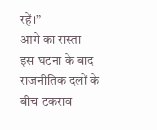रहें।”
आगे का रास्ता
इस घटना के बाद राजनीतिक दलों के बीच टकराव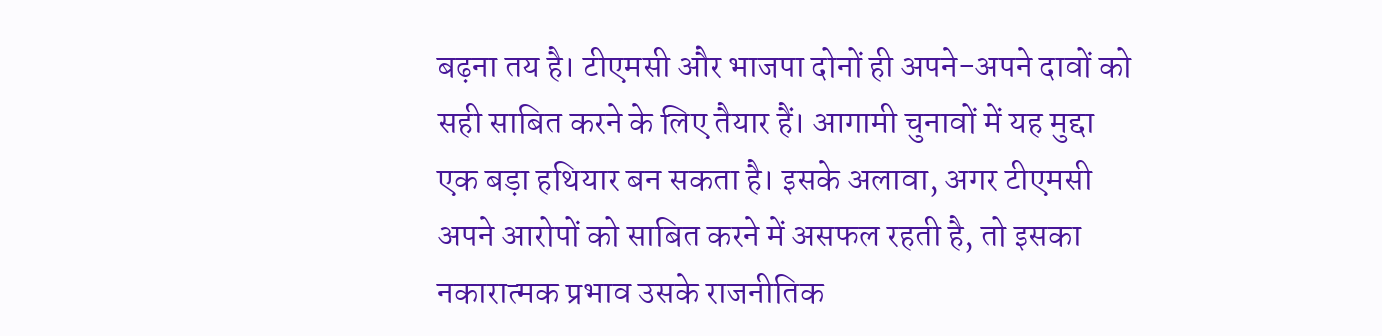बढ़ना तय है। टीएमसी और भाजपा दोनों ही अपने-अपने दावों को सही साबित करने के लिए तैयार हैं। आगामी चुनावों में यह मुद्दा एक बड़ा हथियार बन सकता है। इसके अलावा, अगर टीएमसी अपने आरोपों को साबित करने में असफल रहती है, तो इसका नकारात्मक प्रभाव उसके राजनीतिक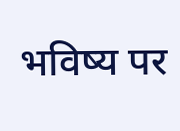भविष्य पर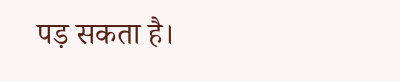पड़ सकता है।